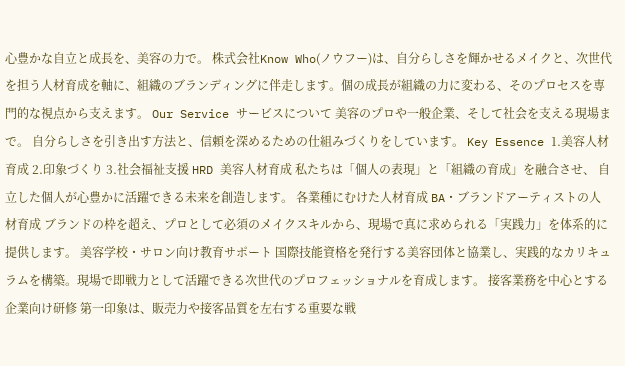心豊かな自立と成長を、美容の力で。 株式会社Know Who(ノウフー)は、自分らしさを輝かせるメイクと、次世代を担う人材育成を軸に、組織のブランディングに伴走します。個の成長が組織の力に変わる、そのプロセスを専門的な視点から支えます。 Our Service サービスについて 美容のプロや一般企業、そして社会を支える現場まで。 自分らしさを引き出す方法と、信頼を深めるための仕組みづくりをしています。 Key Essence 1.美容人材育成 2.印象づくり 3.社会福祉支援 HRD 美容人材育成 私たちは「個人の表現」と「組織の育成」を融合させ、 自立した個人が心豊かに活躍できる未来を創造します。 各業種にむけた人材育成 BA・ブランドアーティストの人材育成 ブランドの枠を超え、プロとして必須のメイクスキルから、現場で真に求められる「実践力」を体系的に提供します。 美容学校・サロン向け教育サポート 国際技能資格を発行する美容団体と協業し、実践的なカリキュラムを構築。現場で即戦力として活躍できる次世代のプロフェッショナルを育成します。 接客業務を中心とする企業向け研修 第一印象は、販売力や接客品質を左右する重要な戦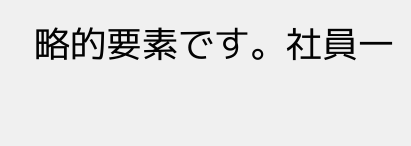略的要素です。社員一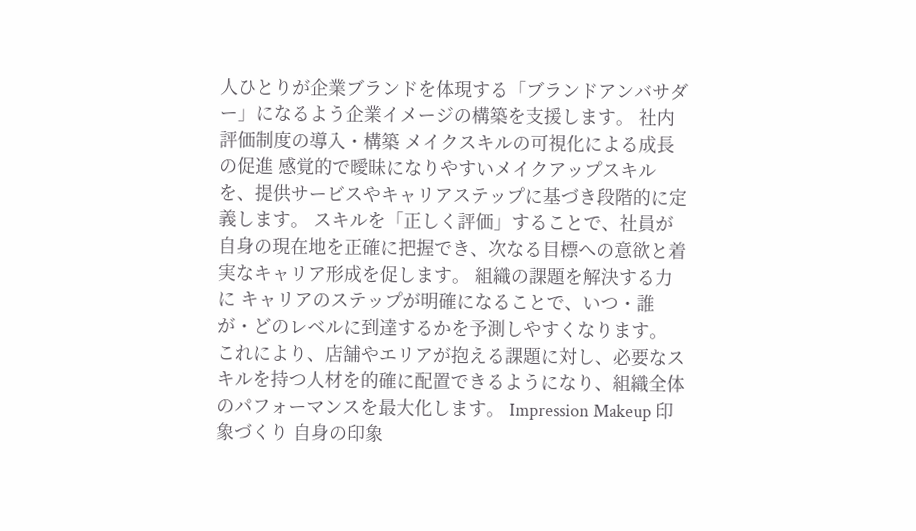人ひとりが企業ブランドを体現する「ブランドアンバサダー」になるよう企業イメージの構築を支援します。 社内評価制度の導入・構築 メイクスキルの可視化による成長の促進 感覚的で曖昧になりやすいメイクアップスキルを、提供サービスやキャリアステップに基づき段階的に定義します。 スキルを「正しく評価」することで、社員が自身の現在地を正確に把握でき、次なる目標への意欲と着実なキャリア形成を促します。 組織の課題を解決する力に キャリアのステップが明確になることで、いつ・誰が・どのレベルに到達するかを予測しやすくなります。 これにより、店舗やエリアが抱える課題に対し、必要なスキルを持つ人材を的確に配置できるようになり、組織全体のパフォーマンスを最大化します。 Impression Makeup 印象づくり 自身の印象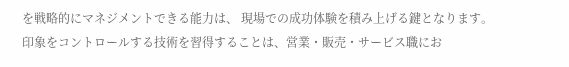を戦略的にマネジメントできる能力は、 現場での成功体験を積み上げる鍵となります。 印象をコントロールする技術を習得することは、営業・販売・サービス職にお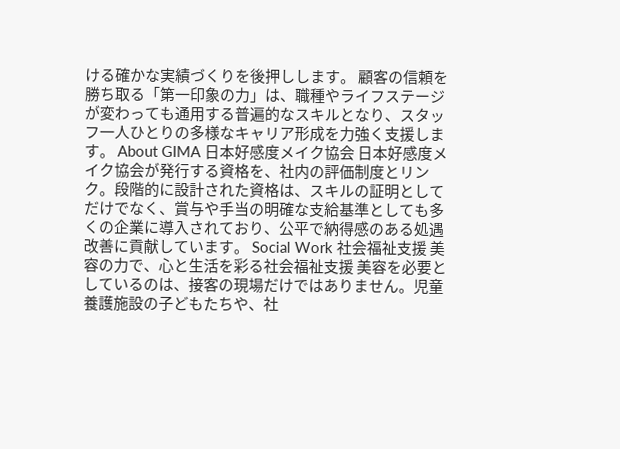ける確かな実績づくりを後押しします。 顧客の信頼を勝ち取る「第一印象の力」は、職種やライフステージが変わっても通用する普遍的なスキルとなり、スタッフ一人ひとりの多様なキャリア形成を力強く支援します。 About GIMA ⽇本好感度メイク協会 日本好感度メイク協会が発行する資格を、社内の評価制度とリンク。段階的に設計された資格は、スキルの証明としてだけでなく、賞与や手当の明確な支給基準としても多くの企業に導入されており、公平で納得感のある処遇改善に貢献しています。 Social Work 社会福祉支援 美容の力で、心と生活を彩る社会福祉支援 美容を必要としているのは、接客の現場だけではありません。児童養護施設の子どもたちや、社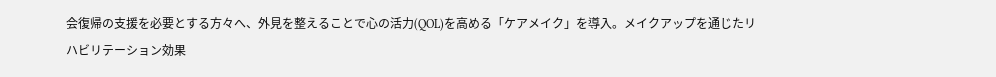会復帰の支援を必要とする方々へ、外見を整えることで心の活力(QOL)を高める「ケアメイク」を導入。メイクアップを通じたリハビリテーション効果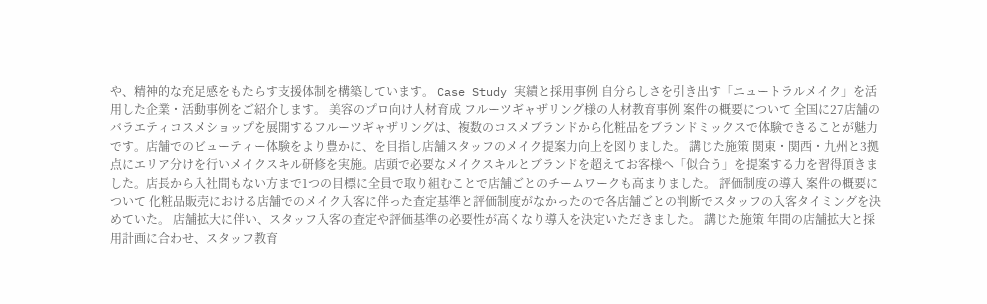や、精神的な充足感をもたらす支援体制を構築しています。 Case Study 実績と採用事例 自分らしさを引き出す「ニュートラルメイク」を活用した企業・活動事例をご紹介します。 美容のプロ向け人材育成 フルーツギャザリング様の人材教育事例 案件の概要について 全国に27店舗のバラエティコスメショップを展開するフルーツギャザリングは、複数のコスメブランドから化粧品をブランドミックスで体験できることが魅力です。店舗でのビューティー体験をより豊かに、を目指し店舗スタッフのメイク提案力向上を図りました。 講じた施策 関東・関西・九州と3拠点にエリア分けを行いメイクスキル研修を実施。店頭で必要なメイクスキルとブランドを超えてお客様へ「似合う」を提案する力を習得頂きました。店長から入社間もない方まで1つの目標に全員で取り組むことで店舗ごとのチームワークも高まりました。 評価制度の導入 案件の概要について 化粧品販売における店舗でのメイク入客に伴った査定基準と評価制度がなかったので各店舗ごとの判断でスタッフの入客タイミングを決めていた。 店舗拡大に伴い、スタッフ入客の査定や評価基準の必要性が高くなり導入を決定いただきました。 講じた施策 年間の店舗拡大と採用計画に合わせ、スタッフ教育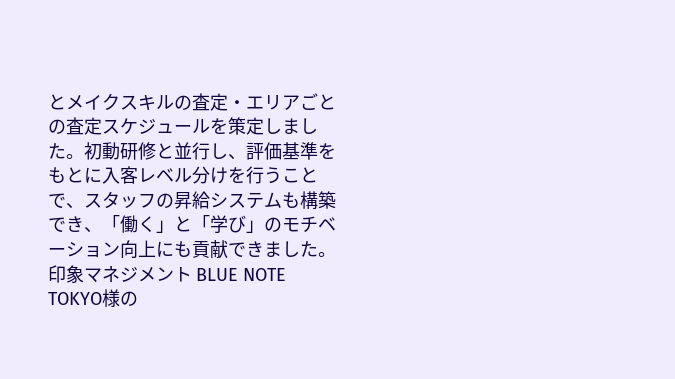とメイクスキルの査定・エリアごとの査定スケジュールを策定しました。初動研修と並行し、評価基準をもとに入客レベル分けを行うことで、スタッフの昇給システムも構築でき、「働く」と「学び」のモチベーション向上にも貢献できました。 印象マネジメント BLUE NOTE TOKYO様の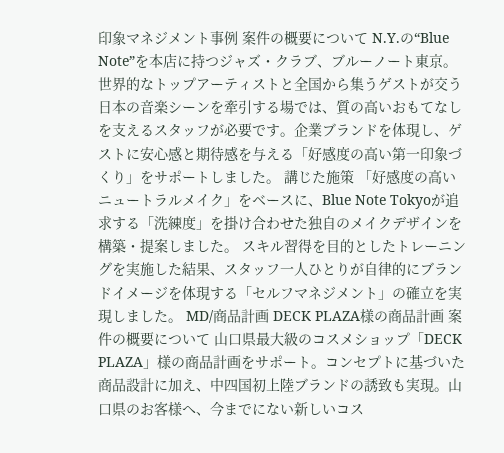印象マネジメント事例 案件の概要について N.Y.の“Blue Note”を本店に持つジャズ・クラブ、ブルーノート東京。世界的なトップアーティストと全国から集うゲストが交う日本の音楽シーンを牽引する場では、質の高いおもてなしを支えるスタッフが必要です。企業ブランドを体現し、ゲストに安心感と期待感を与える「好感度の高い第一印象づくり」をサポートしました。 講じた施策 「好感度の高いニュートラルメイク」をベースに、Blue Note Tokyoが追求する「洗練度」を掛け合わせた独自のメイクデザインを構築・提案しました。 スキル習得を目的としたトレーニングを実施した結果、スタッフ一人ひとりが自律的にブランドイメージを体現する「セルフマネジメント」の確立を実現しました。 MD/商品計画 DECK PLAZA様の商品計画 案件の概要について 山口県最大級のコスメショップ「DECK PLAZA」様の商品計画をサポート。コンセプトに基づいた商品設計に加え、中四国初上陸ブランドの誘致も実現。山口県のお客様へ、今までにない新しいコス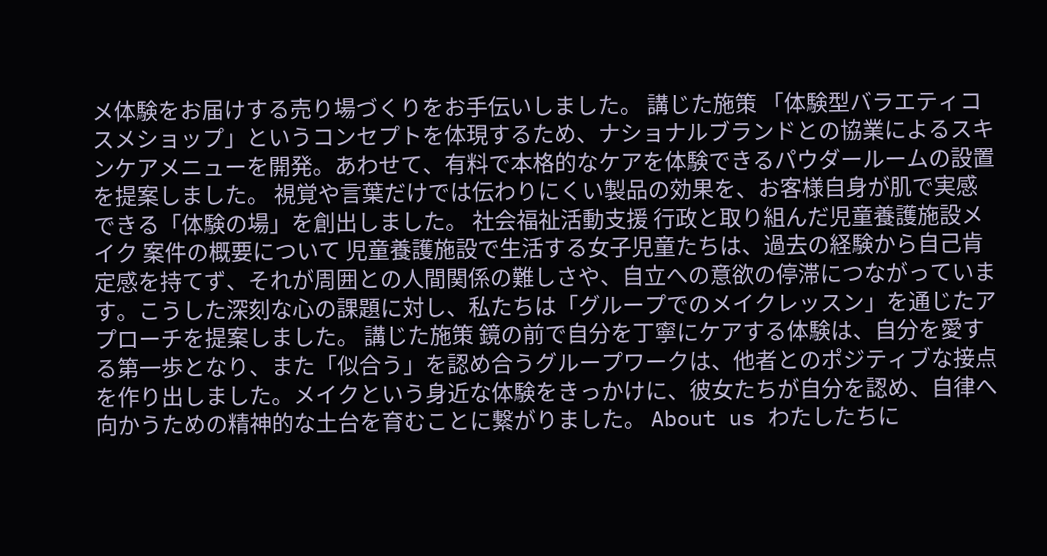メ体験をお届けする売り場づくりをお手伝いしました。 講じた施策 「体験型バラエティコスメショップ」というコンセプトを体現するため、ナショナルブランドとの協業によるスキンケアメニューを開発。あわせて、有料で本格的なケアを体験できるパウダールームの設置を提案しました。 視覚や言葉だけでは伝わりにくい製品の効果を、お客様自身が肌で実感できる「体験の場」を創出しました。 社会福祉活動支援 行政と取り組んだ児童養護施設メイク 案件の概要について 児童養護施設で生活する女子児童たちは、過去の経験から自己肯定感を持てず、それが周囲との人間関係の難しさや、自立への意欲の停滞につながっています。こうした深刻な心の課題に対し、私たちは「グループでのメイクレッスン」を通じたアプローチを提案しました。 講じた施策 鏡の前で自分を丁寧にケアする体験は、自分を愛する第一歩となり、また「似合う」を認め合うグループワークは、他者とのポジティブな接点を作り出しました。メイクという身近な体験をきっかけに、彼女たちが自分を認め、自律へ向かうための精神的な土台を育むことに繋がりました。 About us わたしたちに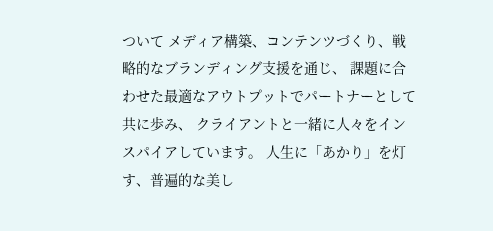ついて メディア構築、コンテンツづくり、戦略的なブランディング支援を通じ、 課題に合わせた最適なアウトプットでパートナーとして共に歩み、 クライアントと一緒に人々をインスパイアしています。 人生に「あかり」を灯す、普遍的な美し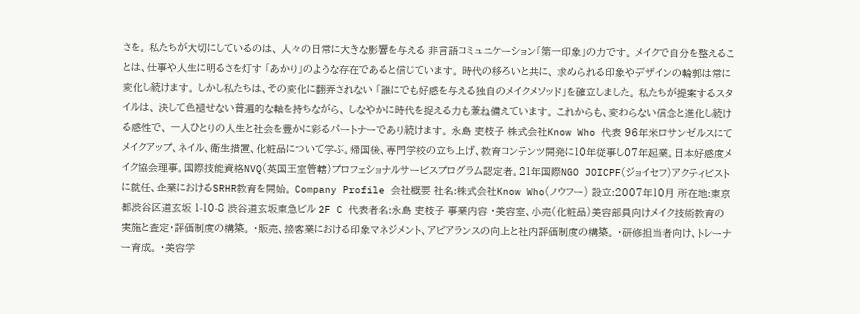さを。 私たちが大切にしているのは、 人々の日常に大きな影響を与える 非言語コミュニケーション「第一印象」の力です。 メイクで自分を整えることは、仕事や人生に明るさを灯す 「あかり」のような存在であると信じています。 時代の移ろいと共に、 求められる印象やデザインの輪郭は常に変化し続けます。 しかし私たちは、その変化に翻弄されない 「誰にでも好感を与える独自のメイクメソッド」を確立しました。 私たちが提案するスタイルは、 決して色褪せない普遍的な軸を持ちながら、 しなやかに時代を捉える力も兼ね備えています。 これからも、変わらない信念と進化し続ける感性で、 一人ひとりの人生と社会を豊かに彩るパートナーであり続けます。 永島 吏枝子 株式会社Know Who 代表 96年米ロサンゼルスにてメイクアップ、ネイル、衛生措置、化粧品について学ぶ。帰国後、専門学校の立ち上げ、教育コンテンツ開発に10年従事し07年起業。日本好感度メイク協会理事。国際技能資格NVQ(英国王室管轄)プロフェショナルサービスプログラム認定者。21年国際NGO JOICPF(ジョイセフ)アクティビストに就任、企業におけるSRHR教育を開始。 Company Profile 会社概要 社名:株式会社Know Who(ノウフー) 設立:2007年10月 所在地:東京都渋谷区道玄坂 1-10-8 渋谷道玄坂東急ビル 2F C 代表者名:永島 吏枝子 事業内容 ・美容室、小売(化粧品)美容部員向けメイク技術教育の実施と査定・評価制度の構築。 ・販売、接客業における印象マネジメント、アピアランスの向上と社内評価制度の構築。 ・研修担当者向け、トレーナー育成。 ・美容学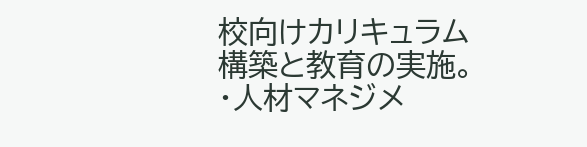校向けカリキュラム構築と教育の実施。 ・人材マネジメ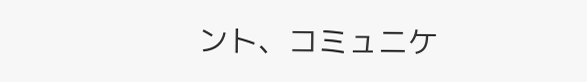ント、コミュニケ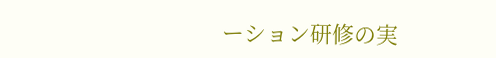ーション研修の実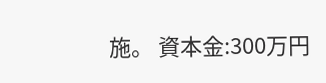施。 資本金:300万円